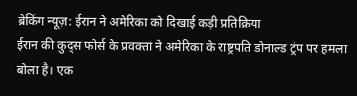ब्रेकिंग न्यूज़: ईरान ने अमेरिका को दिखाई कड़ी प्रतिक्रिया
ईरान की कुद्स फोर्स के प्रवक्ता ने अमेरिका के राष्ट्रपति डोनाल्ड ट्रंप पर हमला बोला है। एक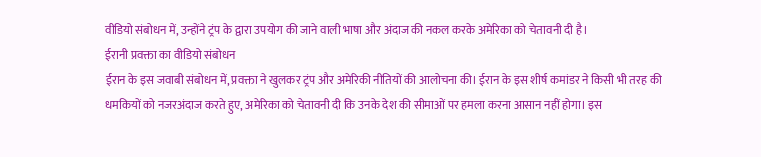वीडियो संबोधन में, उन्होंने ट्रंप के द्वारा उपयोग की जाने वाली भाषा और अंदाज की नकल करके अमेरिका को चेतावनी दी है।
ईरानी प्रवक्ता का वीडियो संबोधन
ईरान के इस जवाबी संबोधन में, प्रवक्ता ने खुलकर ट्रंप और अमेरिकी नीतियों की आलोचना की। ईरान के इस शीर्ष कमांडर ने किसी भी तरह की धमकियों को नजरअंदाज करते हुए, अमेरिका को चेतावनी दी कि उनके देश की सीमाओं पर हमला करना आसान नहीं होगा। इस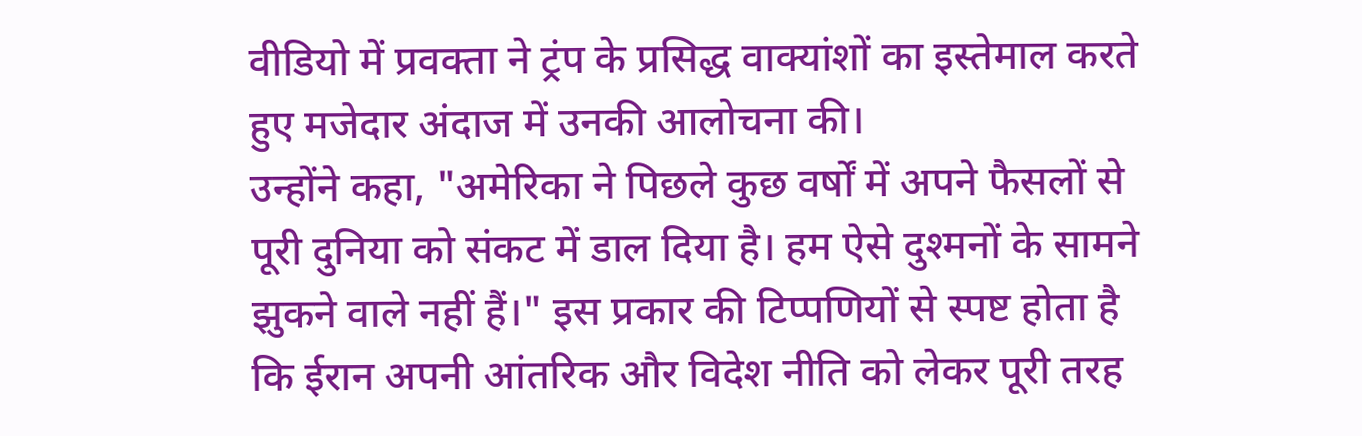वीडियो में प्रवक्ता ने ट्रंप के प्रसिद्ध वाक्यांशों का इस्तेमाल करते हुए मजेदार अंदाज में उनकी आलोचना की।
उन्होंने कहा, "अमेरिका ने पिछले कुछ वर्षों में अपने फैसलों से पूरी दुनिया को संकट में डाल दिया है। हम ऐसे दुश्मनों के सामने झुकने वाले नहीं हैं।" इस प्रकार की टिप्पणियों से स्पष्ट होता है कि ईरान अपनी आंतरिक और विदेश नीति को लेकर पूरी तरह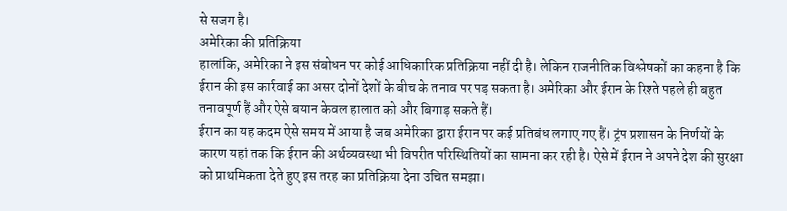से सजग है।
अमेरिका की प्रतिक्रिया
हालांकि, अमेरिका ने इस संबोधन पर कोई आधिकारिक प्रतिक्रिया नहीं दी है। लेकिन राजनीतिक विश्लेषकों का कहना है कि ईरान की इस कार्रवाई का असर दोनों देशों के बीच के तनाव पर पड़ सकता है। अमेरिका और ईरान के रिश्ते पहले ही बहुत तनावपूर्ण हैं और ऐसे बयान केवल हालात को और बिगाड़ सकते हैं।
ईरान का यह कदम ऐसे समय में आया है जब अमेरिका द्वारा ईरान पर कई प्रतिबंध लगाए गए हैं। ट्रंप प्रशासन के निर्णयों के कारण यहां तक कि ईरान की अर्थव्यवस्था भी विपरीत परिस्थितियों का सामना कर रही है। ऐसे में ईरान ने अपने देश की सुरक्षा को प्राथमिकता देते हुए इस तरह का प्रतिक्रिया देना उचित समझा।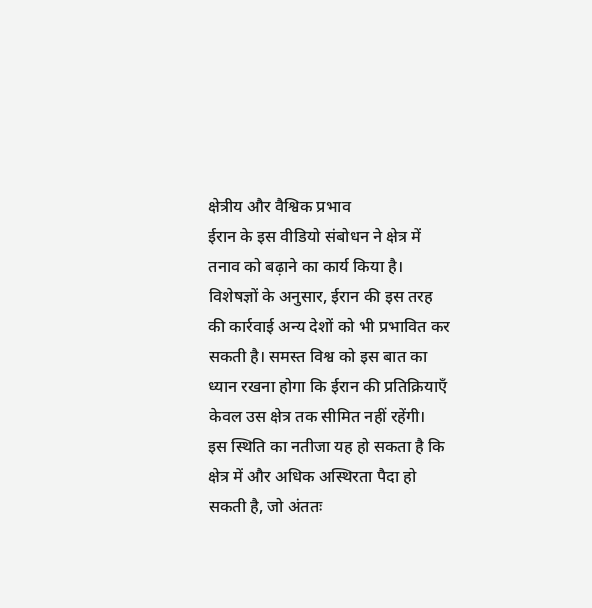क्षेत्रीय और वैश्विक प्रभाव
ईरान के इस वीडियो संबोधन ने क्षेत्र में तनाव को बढ़ाने का कार्य किया है। विशेषज्ञों के अनुसार, ईरान की इस तरह की कार्रवाई अन्य देशों को भी प्रभावित कर सकती है। समस्त विश्व को इस बात का ध्यान रखना होगा कि ईरान की प्रतिक्रियाएँ केवल उस क्षेत्र तक सीमित नहीं रहेंगी।
इस स्थिति का नतीजा यह हो सकता है कि क्षेत्र में और अधिक अस्थिरता पैदा हो सकती है, जो अंततः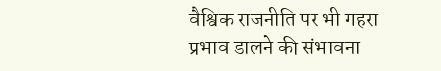वैश्विक राजनीति पर भी गहरा प्रभाव डालने की संभावना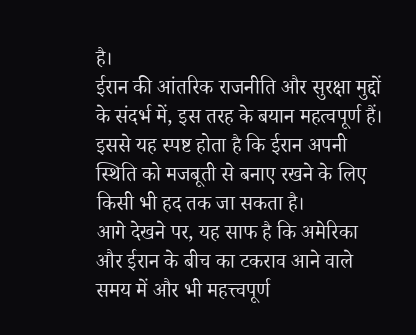है।
ईरान की आंतरिक राजनीति और सुरक्षा मुद्दों के संदर्भ में, इस तरह के बयान महत्वपूर्ण हैं। इससे यह स्पष्ट होता है कि ईरान अपनी स्थिति को मजबूती से बनाए रखने के लिए किसी भी हद तक जा सकता है।
आगे देखने पर, यह साफ है कि अमेरिका और ईरान के बीच का टकराव आने वाले समय में और भी महत्त्वपूर्ण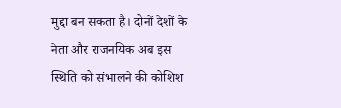मुद्दा बन सकता है। दोनों देशों के नेता और राजनयिक अब इस स्थिति को संभालने की कोशिश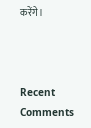करेंगे।



Recent Comments